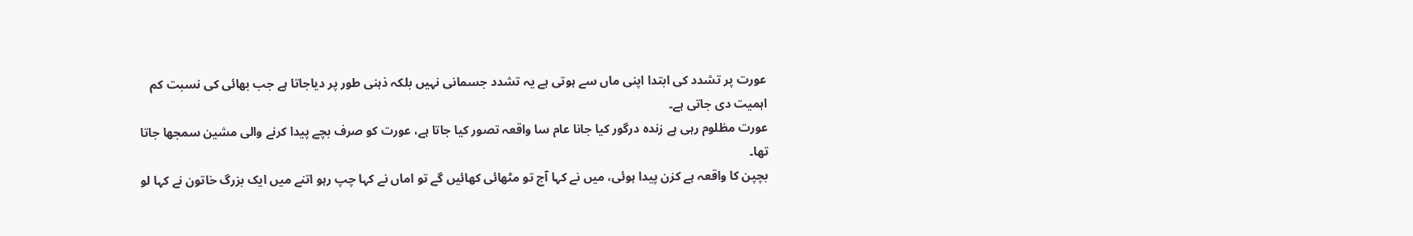عورت پر تشدد کی ابتدا اپنی ماں سے ہوتی ہے یہ تشدد جسمانی نہیں بلکہ ذہنی طور پر دیاجاتا ہے جب بھائی کی نسبت کم اہمیت دی جاتی ہے۔
عورت مظلوم رہی ہے زندہ درگور کیا جانا عام سا واقعہ تصور کیا جاتا ہے، عورت کو صرف بچے پیدا کرنے والی مشین سمجھا جاتا تھا۔
بچپن کا واقعہ ہے کزن پیدا ہوئی، میں نے کہا آج تو مٹھائی کھائیں گے تو اماں نے کہا چپ رہو اتنے میں ایک بزرگ خاتون نے کہا لو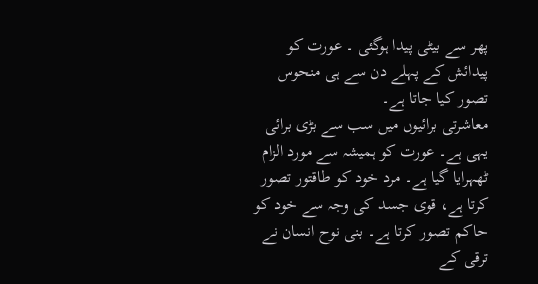پھر سے بیٹی پیدا ہوگئی ۔ عورت کو پیدائش کے پہلے دن سے ہی منحوس تصور کیا جاتا ہے۔
معاشرتی برائیوں میں سب سے بڑی برائی یہی ہے۔ عورت کو ہمیشہ سے مورد الزام ٹھہرایا گیا ہے۔ مرد خود کو طاقتور تصور کرتا ہے، قوی جسد کی وجہ سے خود کو حاکم تصور کرتا ہے۔ بنی نوح انسان نے ترقی کے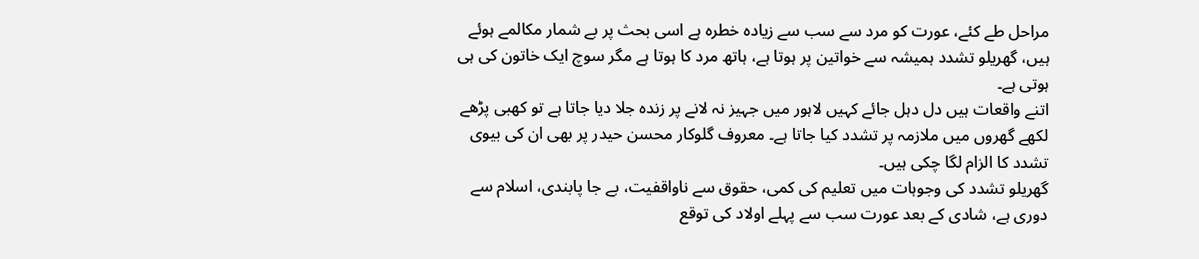مراحل طے کئے، عورت کو مرد سے سب سے زیادہ خطرہ ہے اسی بحث پر بے شمار مکالمے ہوئے ہیں، گھریلو تشدد ہمیشہ سے خواتین پر ہوتا ہے، ہاتھ مرد کا ہوتا ہے مگر سوچ ایک خاتون کی ہی ہوتی ہے۔
اتنے واقعات ہیں دل دہل جائے کہیں لاہور میں جہیز نہ لانے پر زندہ جلا دیا جاتا ہے تو کھبی پڑھے لکھے گھروں میں ملازمہ پر تشدد کیا جاتا ہے۔ معروف گلوکار محسن حیدر پر بھی ان کی بیوی تشدد کا الزام لگا چکی ہیں۔
گھریلو تشدد کی وجوہات میں تعلیم کی کمی، حقوق سے ناواقفیت، بے جا پابندی، اسلام سے دوری ہے، شادی کے بعد عورت سب سے پہلے اولاد کی توقع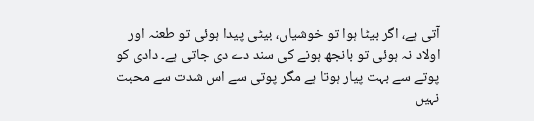آتی ہے، اگر بیٹا ہوا تو خوشیاں، بیٹی پیدا ہوئی تو طعنہ اور اولاد نہ ہوئی تو بانجھ ہونے کی سند دے دی جاتی ہے۔ دادی کو پوتے سے بہت پیار ہوتا ہے مگر پوتی سے اس شدت سے محبت نہیں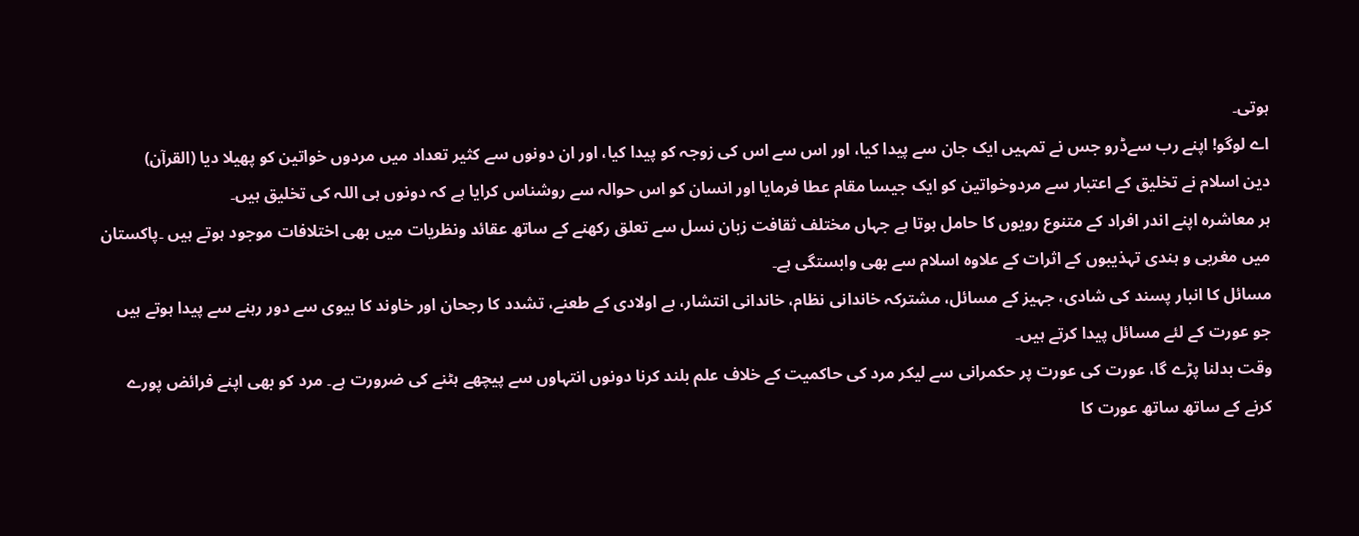ہوتی۔
اے لوگو! اپنے رب سےڈرو جس نے تمہیں ایک جان سے پیدا کیا، اور اس سے اس کی زوجہ کو پیدا کیا، اور ان دونوں سے کثیر تعداد میں مردوں خواتین کو پھیلا دیا (القرآن)
دین اسلام نے تخلیق کے اعتبار سے مردوخواتین کو ایک جیسا مقام عطا فرمایا اور انسان کو اس حوالہ سے روشناس کرایا ہے کہ دونوں ہی اللہ کی تخلیق ہیں۔
ہر معاشرہ اپنے اندر افراد کے متنوع رویوں کا حامل ہوتا ہے جہاں مختلف ثقافت زبان نسل سے تعلق رکھنے کے ساتھ عقائد ونظریات میں بھی اختلافات موجود ہوتے ہیں ۔پاکستان میں مغربی و ہندی تہذیبوں کے اثرات کے علاوہ اسلام سے بھی وابستگی ہے۔
مسائل کا انبار پسند کی شادی، جہیز کے مسائل، مشترکہ خاندانی نظام، خاندانی انتشار، بے اولادی کے طعنے، تشدد کا رجحان اور خاوند کا بیوی سے دور رہنے سے پیدا ہوتے ہیں جو عورت کے لئے مسائل پیدا کرتے ہیں۔
وقت بدلنا پڑے گا، عورت کی عورت پر حکمرانی سے لیکر مرد کی حاکمیت کے خلاف علم بلند کرنا دونوں انتہاوں سے پیچھے ہٹنے کی ضرورت ہے۔ مرد کو بھی اپنے فرائض پورے کرنے کے ساتھ ساتھ عورت کا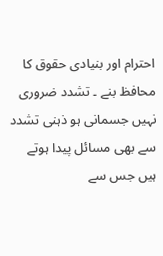احترام اور بنیادی حقوق کا محافظ بنے ۔ تشدد ضروری نہیں جسمانی ہو ذہنی تشدد سے بھی مسائل پیدا ہوتے ہیں جس سے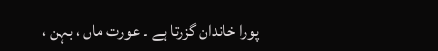پورا خاندان گزرتا ہے ۔ عورت ماں ، بہن ،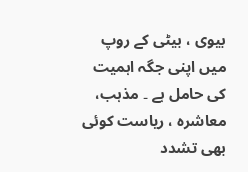بیوی ، بیٹی کے روپ میں اپنی جگہ اہمیت کی حامل ہے ۔ مذہب، معاشرہ ، ریاست کوئی بھی تشدد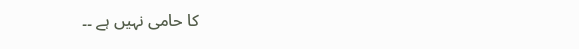کا حامی نہیں ہے ۔۔